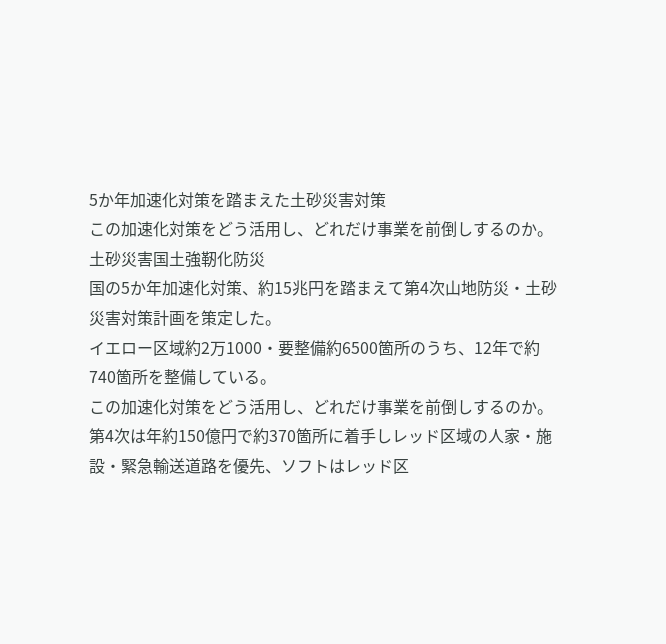5か年加速化対策を踏まえた土砂災害対策
この加速化対策をどう活用し、どれだけ事業を前倒しするのか。
土砂災害国土強靭化防災
国の5か年加速化対策、約15兆円を踏まえて第4次山地防災・土砂災害対策計画を策定した。
イエロー区域約2万1000・要整備約6500箇所のうち、12年で約740箇所を整備している。
この加速化対策をどう活用し、どれだけ事業を前倒しするのか。
第4次は年約150億円で約370箇所に着手しレッド区域の人家・施設・緊急輸送道路を優先、ソフトはレッド区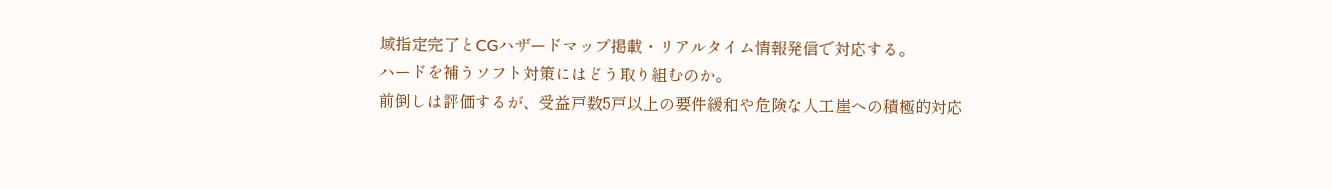域指定完了とCGハザードマップ掲載・リアルタイム情報発信で対応する。
ハードを補うソフト対策にはどう取り組むのか。
前倒しは評価するが、受益戸数5戸以上の要件緩和や危険な人工崖への積極的対応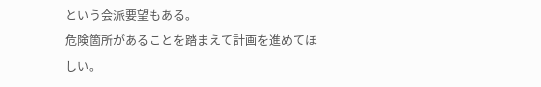という会派要望もある。
危険箇所があることを踏まえて計画を進めてほしい。